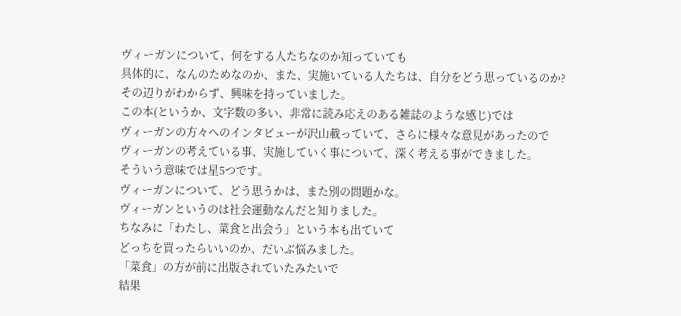ヴィーガンについて、何をする人たちなのか知っていても
具体的に、なんのためなのか、また、実施いている人たちは、自分をどう思っているのか?
その辺りがわからず、興味を持っていました。
この本(というか、文字数の多い、非常に読み応えのある雑誌のような感じ)では
ヴィーガンの方々へのインタビューが沢山載っていて、さらに様々な意見があったので
ヴィーガンの考えている事、実施していく事について、深く考える事ができました。
そういう意味では星5つです。
ヴィーガンについて、どう思うかは、また別の問題かな。
ヴィーガンというのは社会運動なんだと知りました。
ちなみに「わたし、菜食と出会う」という本も出ていて
どっちを買ったらいいのか、だいぶ悩みました。
「菜食」の方が前に出版されていたみたいで
結果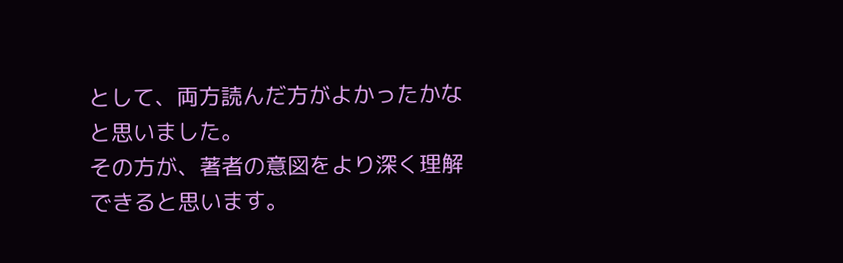として、両方読んだ方がよかったかなと思いました。
その方が、著者の意図をより深く理解できると思います。